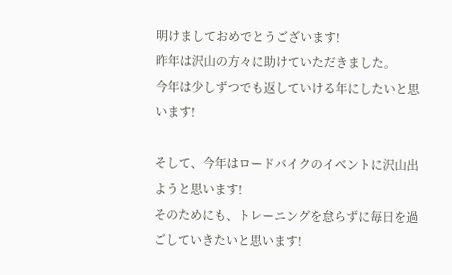明けましておめでとうございます!
昨年は沢山の方々に助けていただきました。
今年は少しずつでも返していける年にしたいと思います!

そして、今年はロードバイクのイベントに沢山出ようと思います!
そのためにも、トレーニングを怠らずに毎日を過ごしていきたいと思います!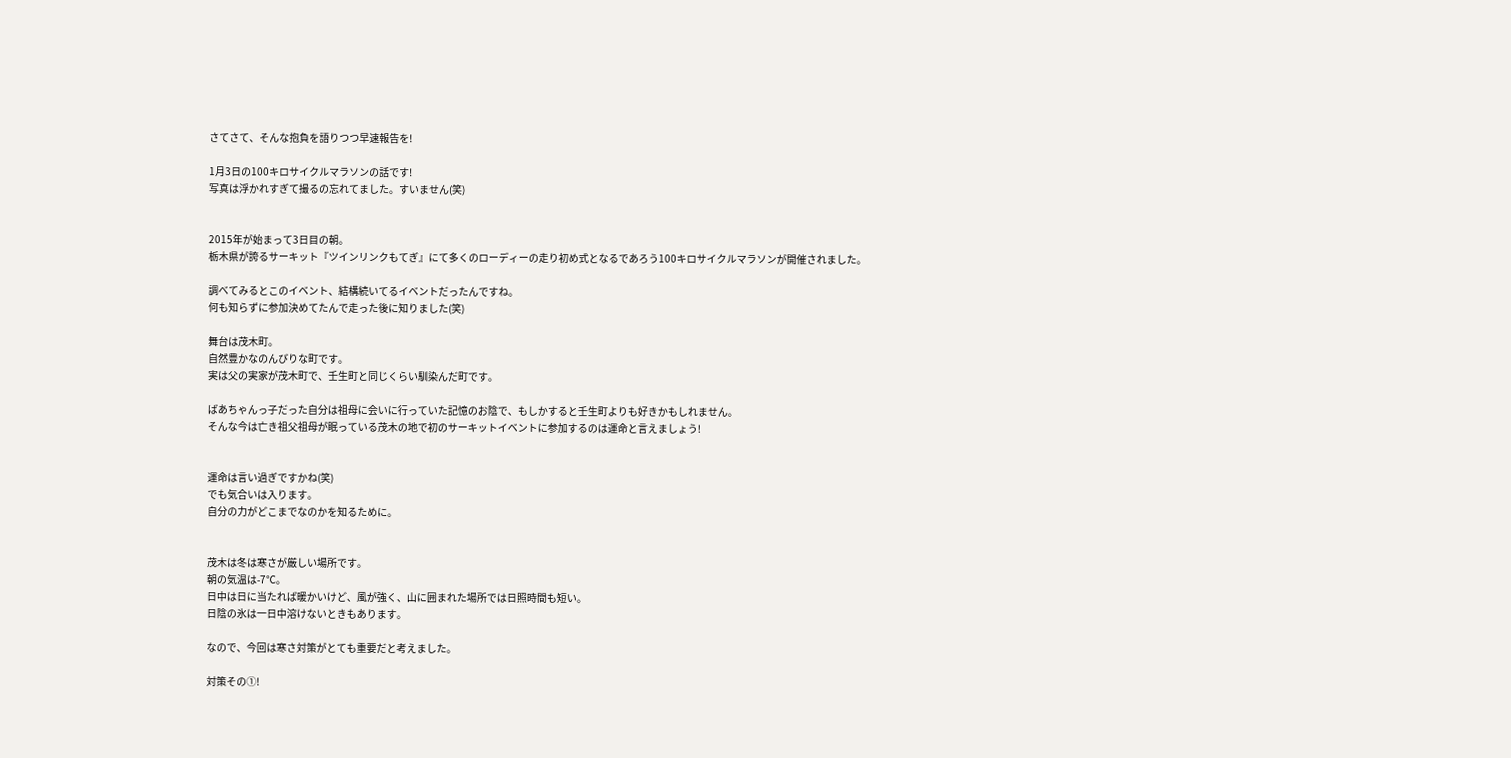さてさて、そんな抱負を語りつつ早速報告を!

1月3日の100キロサイクルマラソンの話です!
写真は浮かれすぎて撮るの忘れてました。すいません(笑)


2015年が始まって3日目の朝。
栃木県が誇るサーキット『ツインリンクもてぎ』にて多くのローディーの走り初め式となるであろう100キロサイクルマラソンが開催されました。

調べてみるとこのイベント、結構続いてるイベントだったんですね。
何も知らずに参加決めてたんで走った後に知りました(笑)

舞台は茂木町。
自然豊かなのんびりな町です。
実は父の実家が茂木町で、壬生町と同じくらい馴染んだ町です。

ばあちゃんっ子だった自分は祖母に会いに行っていた記憶のお陰で、もしかすると壬生町よりも好きかもしれません。
そんな今は亡き祖父祖母が眠っている茂木の地で初のサーキットイベントに参加するのは運命と言えましょう!


運命は言い過ぎですかね(笑)
でも気合いは入ります。
自分の力がどこまでなのかを知るために。


茂木は冬は寒さが厳しい場所です。
朝の気温は-7℃。
日中は日に当たれば暖かいけど、風が強く、山に囲まれた場所では日照時間も短い。
日陰の氷は一日中溶けないときもあります。

なので、今回は寒さ対策がとても重要だと考えました。

対策その①!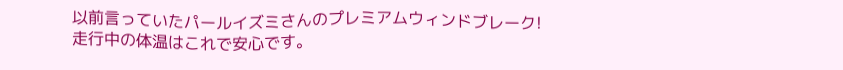以前言っていたパールイズミさんのプレミアムウィンドブレーク!
走行中の体温はこれで安心です。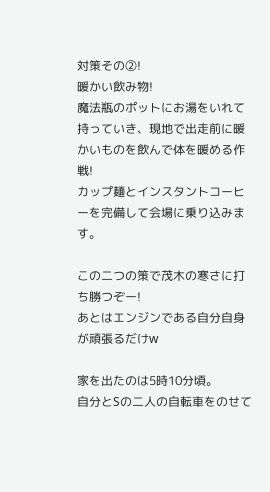対策その②!
暖かい飲み物!
魔法瓶のポットにお湯をいれて持っていき、現地で出走前に暖かいものを飲んで体を暖める作戦!
カップ麺とインスタントコーヒーを完備して会場に乗り込みます。

この二つの策で茂木の寒さに打ち勝つぞー!
あとはエンジンである自分自身が頑張るだけw

家を出たのは5時10分頃。
自分とSの二人の自転車をのせて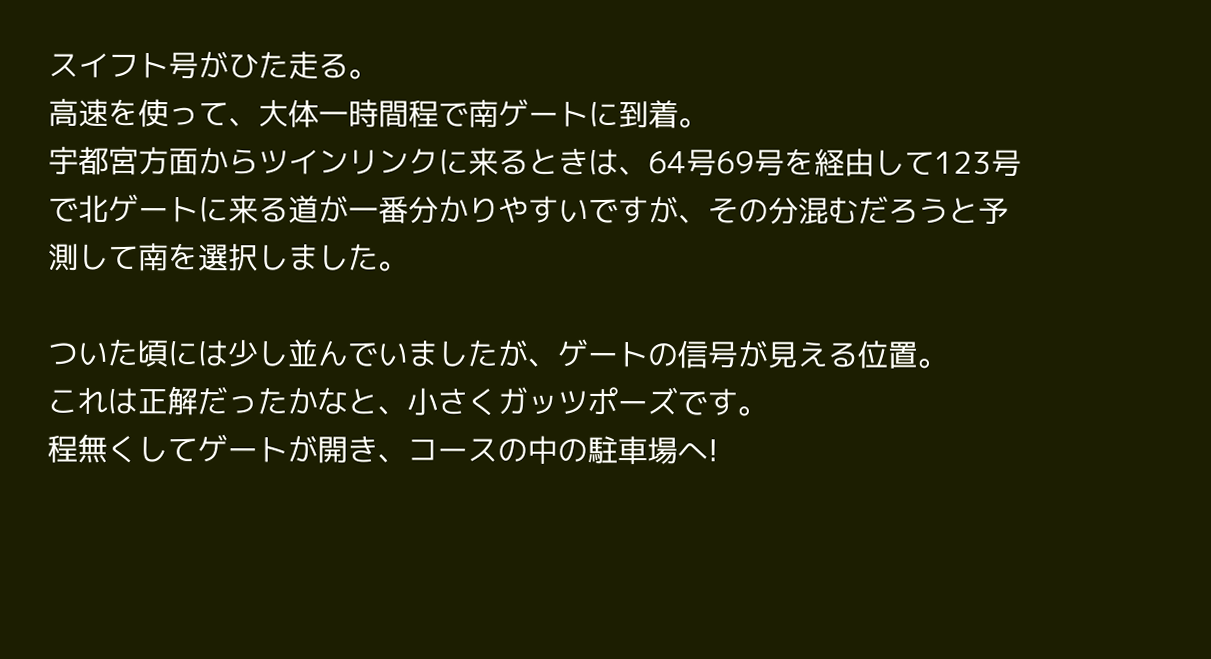スイフト号がひた走る。
高速を使って、大体一時間程で南ゲートに到着。
宇都宮方面からツインリンクに来るときは、64号69号を経由して123号で北ゲートに来る道が一番分かりやすいですが、その分混むだろうと予測して南を選択しました。

ついた頃には少し並んでいましたが、ゲートの信号が見える位置。
これは正解だったかなと、小さくガッツポーズです。
程無くしてゲートが開き、コースの中の駐車場へ!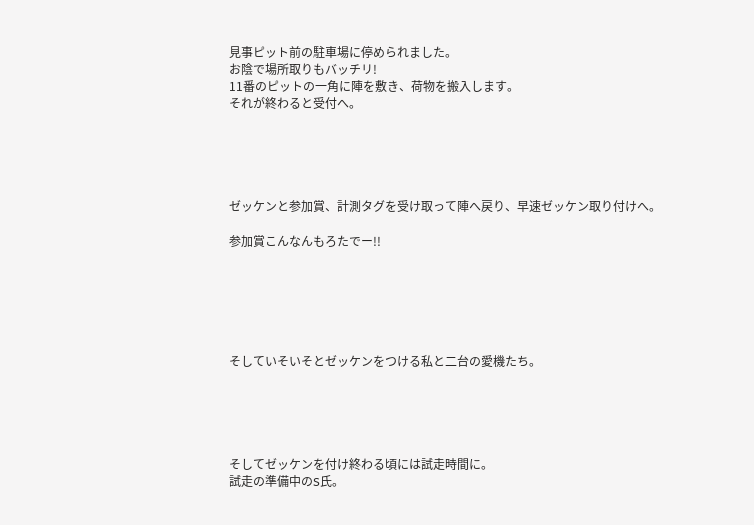見事ピット前の駐車場に停められました。
お陰で場所取りもバッチリ!
11番のピットの一角に陣を敷き、荷物を搬入します。
それが終わると受付へ。





ゼッケンと参加賞、計測タグを受け取って陣へ戻り、早速ゼッケン取り付けへ。

参加賞こんなんもろたでー!!






そしていそいそとゼッケンをつける私と二台の愛機たち。





そしてゼッケンを付け終わる頃には試走時間に。
試走の準備中のS氏。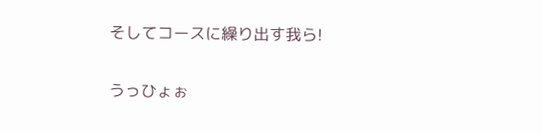そしてコースに繰り出す我ら!


うっひょぉ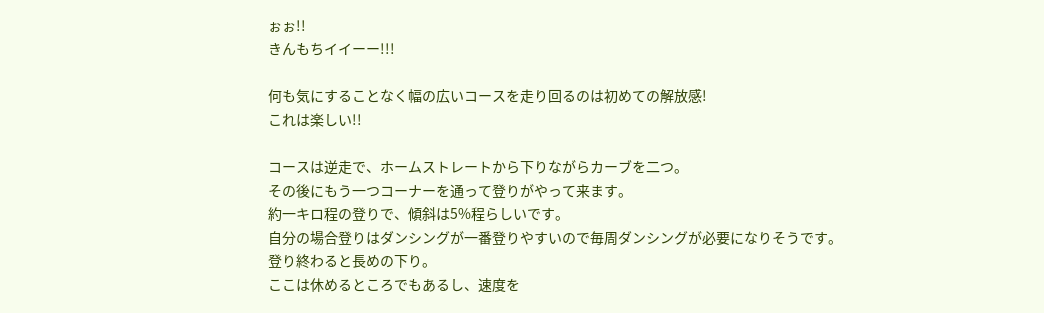ぉぉ!!
きんもちイイーー!!!

何も気にすることなく幅の広いコースを走り回るのは初めての解放感!
これは楽しい!!

コースは逆走で、ホームストレートから下りながらカーブを二つ。
その後にもう一つコーナーを通って登りがやって来ます。
約一キロ程の登りで、傾斜は5%程らしいです。
自分の場合登りはダンシングが一番登りやすいので毎周ダンシングが必要になりそうです。
登り終わると長めの下り。
ここは休めるところでもあるし、速度を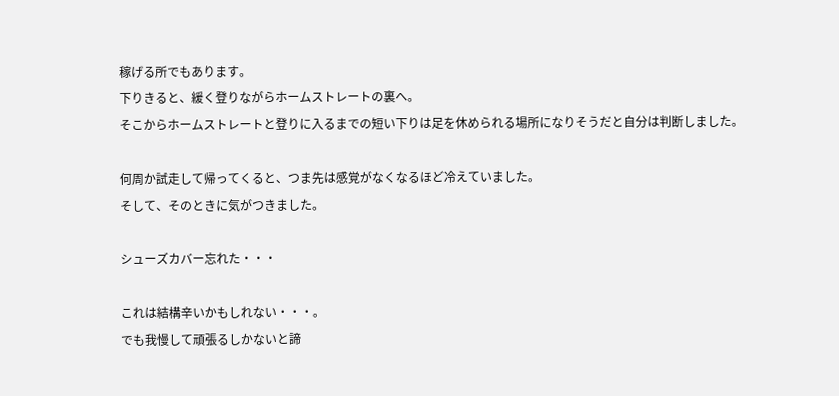稼げる所でもあります。
下りきると、緩く登りながらホームストレートの裏へ。
そこからホームストレートと登りに入るまでの短い下りは足を休められる場所になりそうだと自分は判断しました。

何周か試走して帰ってくると、つま先は感覚がなくなるほど冷えていました。
そして、そのときに気がつきました。

シューズカバー忘れた・・・

これは結構辛いかもしれない・・・。
でも我慢して頑張るしかないと諦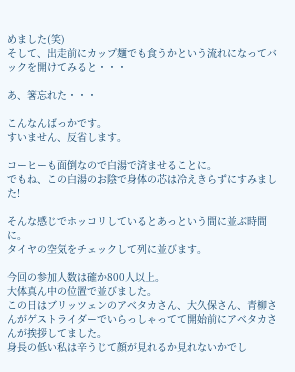めました(笑)
そして、出走前にカップ麺でも食うかという流れになってバックを開けてみると・・・

あ、箸忘れた・・・

こんなんばっかです。
すいません、反省します。

コーヒーも面倒なので白湯で済ませることに。
でもね、この白湯のお陰で身体の芯は冷えきらずにすみました!

そんな感じでホッコリしているとあっという間に並ぶ時間に。
タイヤの空気をチェックして列に並びます。

今回の参加人数は確か800人以上。
大体真ん中の位置で並びました。
この日はブリッツェンのアベタカさん、大久保さん、青柳さんがゲストライダーでいらっしゃってて開始前にアベタカさんが挨拶してました。
身長の低い私は辛うじて顔が見れるか見れないかでし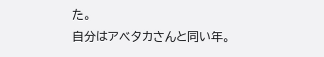た。
自分はアベタカさんと同い年。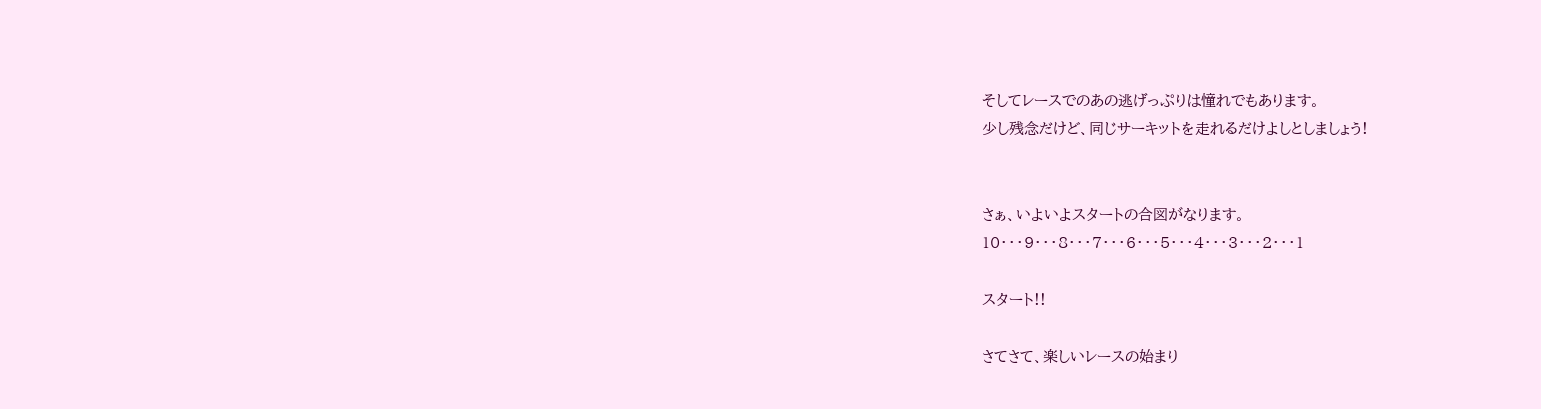そしてレースでのあの逃げっぷりは憧れでもあります。
少し残念だけど、同じサーキットを走れるだけよしとしましょう!


さぁ、いよいよスタートの合図がなります。
10・・・9・・・8・・・7・・・6・・・5・・・4・・・3・・・2・・・1

スタート!!

さてさて、楽しいレースの始まり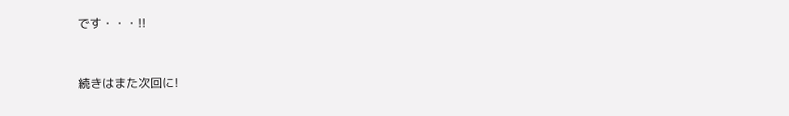です・・・!!


続きはまた次回に!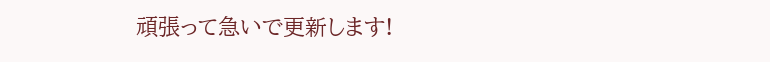頑張って急いで更新します!